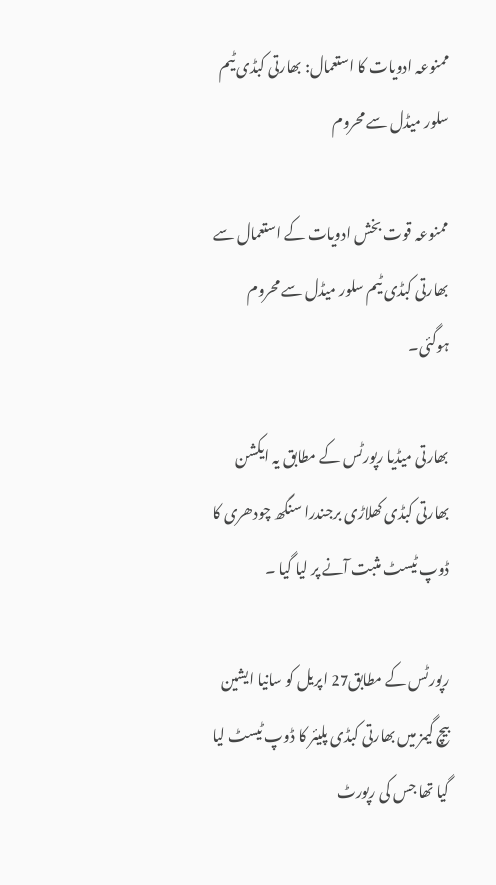ممنوعہ ادویات کا استعمال: بھارتی کبڈی ٹیم سلور میڈل سے محروم

ممنوعہ قوت بخش ادویات کے استعمال سے بھارتی کبڈی ٹیم سلور میڈل سے محروم ہوگئی۔

بھارتی میڈیا رپورٹس کے مطابق یہ ایکشن بھارتی کبڈی کھلاڑی برجندرا سنگھ چودھری کا ڈوپ ٹیسٹ مثبت آنے پر لیا گیا ۔

رپورٹس کے مطابق27 اپریل کو سانیا ایشین بیچ گیمز میں بھارتی کبڈی پلیئر کا ڈوپ ٹیسٹ لیا گیا تھا جس کی رپورٹ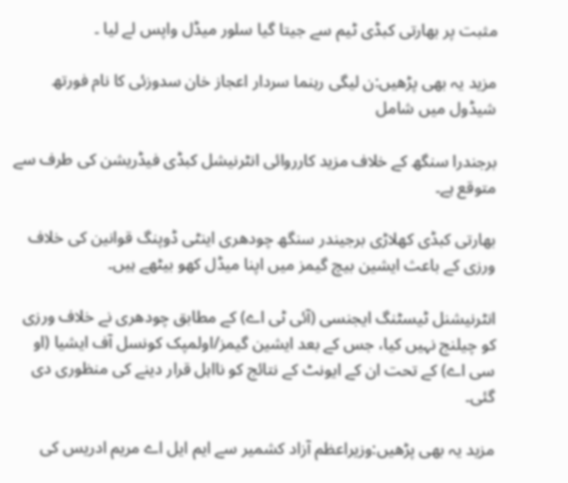مثبت پر بھارتی کبڈی ٹیم سے جیتا گیا سلور میڈل واپس لے لیا ۔

مزید یہ بھی پڑھیں:ن لیگی رہنما سردار اعجاز خان سدوزئی کا نام فورتھ شیڈول میں شامل

برجندرا سنگھ کے خلاف مزید کارروائی انٹرنیشل کبڈی فیڈریشن کی طرف سے متوقع ہے۔

بھارتی کبڈی کھلاڑی برجیندر سنگھ چودھری اینٹی ڈوپنگ قوانین کی خلاف ورزی کے باعث ایشین بیچ گیمز میں اپنا میڈل کھو بیٹھے ہیں۔

انٹرنیشنل ٹیسٹنگ ایجنسی (آئی ٹی اے) کے مطابق چودھری نے خلاف ورزی کو چیلنج نہیں کیا، جس کے بعد ایشین گیمز/اولمپک کونسل آف ایشیا (او سی اے) کے تحت ان کے ایونٹ کے نتائج کو نااہل قرار دینے کی منظوری دی گئی۔

مزید یہ بھی پڑھیں:وزیراعظم آزاد کشمیر سے ایم ایل اے مریم ادریس کی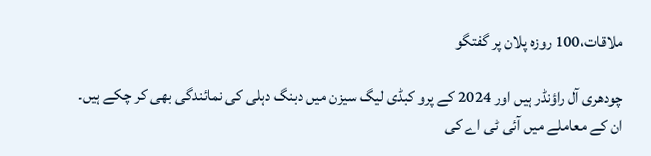ملاقات،100 روزہ پلان پر گفتگو

چودھری آل راؤنڈر ہیں اور 2024 کے پرو کبڈی لیگ سیزن میں دبنگ دہلی کی نمائندگی بھی کر چکے ہیں۔ ان کے معاملے میں آئی ٹی اے کی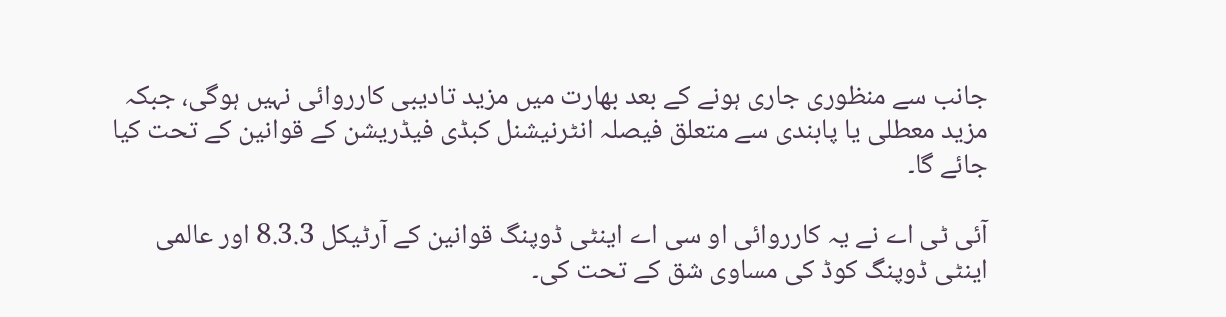جانب سے منظوری جاری ہونے کے بعد بھارت میں مزید تادیبی کارروائی نہیں ہوگی، جبکہ مزید معطلی یا پابندی سے متعلق فیصلہ انٹرنیشنل کبڈی فیڈریشن کے قوانین کے تحت کیا جائے گا۔

آئی ٹی اے نے یہ کارروائی او سی اے اینٹی ڈوپنگ قوانین کے آرٹیکل 8.3.3 اور عالمی اینٹی ڈوپنگ کوڈ کی مساوی شق کے تحت کی۔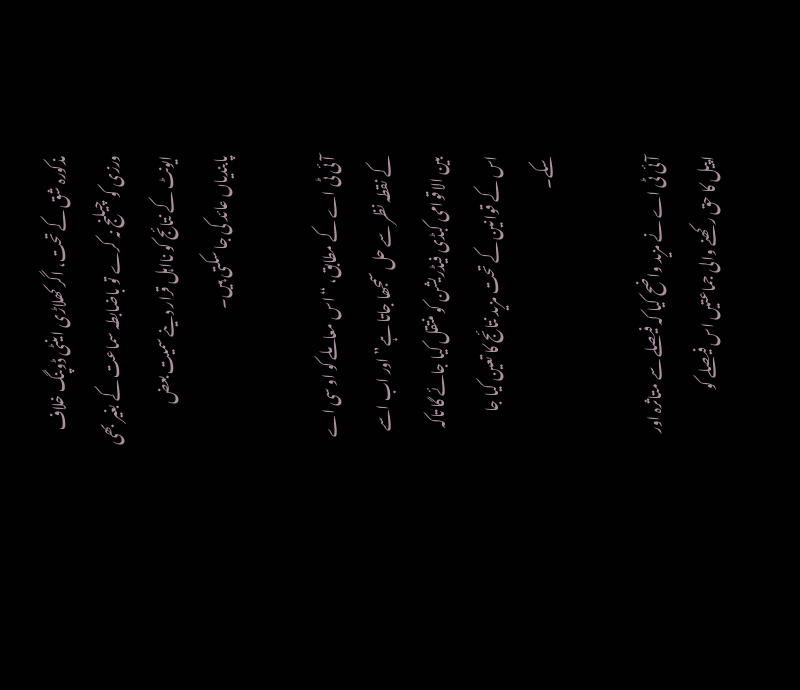مذکورہ شق کے تحت، اگر کھلاڑی اینٹی ڈوپنگ خلاف ورزی کو چیلنج نہ کرے تو باضابطہ سماعت کے بغیر بھی ایونٹ کے نتائج کو نااہل قرار دینے سمیت بعض پابندیاں عائد کی جا سکتی ہیں۔

آئی ٹی اے کے مطابق، “اس معاملے کو او سی اے کے نقطہ نظر سے حل سمجھا جاتا ہے” اور اب اسے بین الاقوامی کبڈی فیڈریشن کو منتقل کیا جائے گا تاکہ اس کے قوانین کے تحت مزید نتائج کا تعین کیا جا سکے۔

آئی ٹی اے نے مزید واضح کیا کہ فیصلے سے متاثرہ اور اپیل کا حق رکھنے والی جماعتیں اس فیصلے کو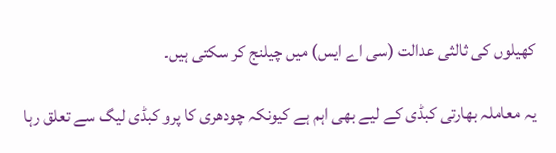کھیلوں کی ثالثی عدالت (سی اے ایس) میں چیلنج کر سکتی ہیں۔

یہ معاملہ بھارتی کبڈی کے لیے بھی اہم ہے کیونکہ چودھری کا پرو کبڈی لیگ سے تعلق رہا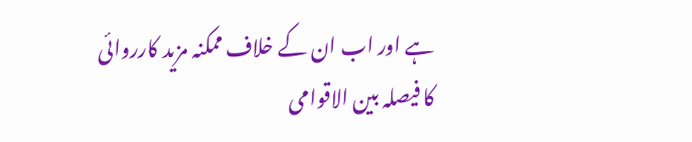ہے اور اب ان کے خلاف ممکنہ مزید کارروائی کا فیصلہ بین الاقوامی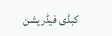کبڈی فیڈریشن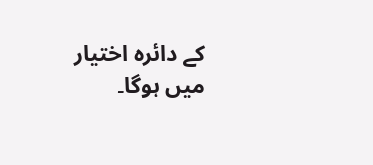کے دائرہ اختیار میں ہوگا۔